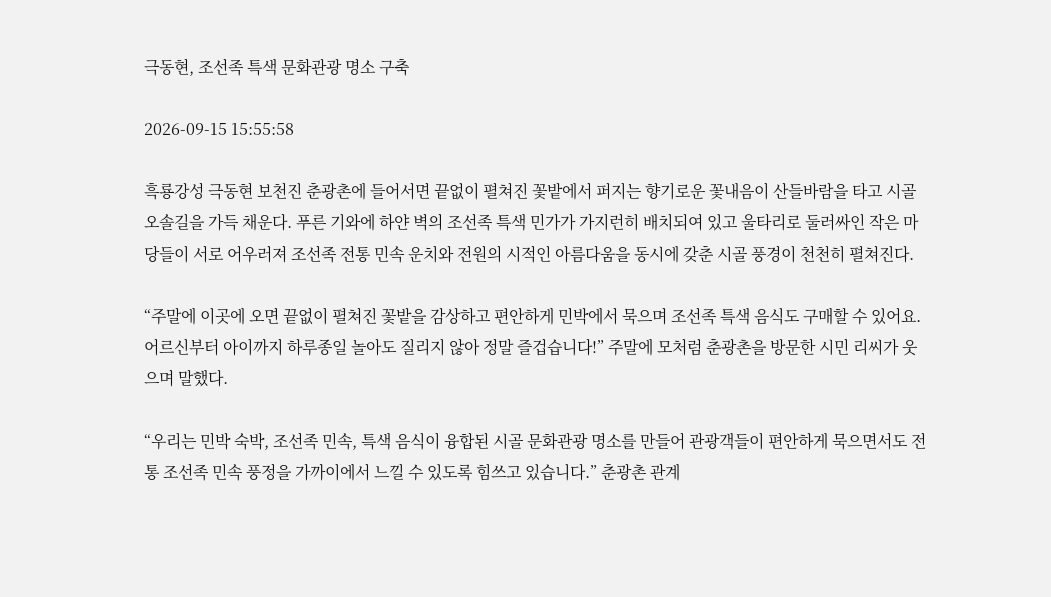극동현, 조선족 특색 문화관광 명소 구축

2026-09-15 15:55:58

흑룡강성 극동현 보천진 춘광촌에 들어서면 끝없이 펼쳐진 꽃밭에서 퍼지는 향기로운 꽃내음이 산들바람을 타고 시골 오솔길을 가득 채운다. 푸른 기와에 하얀 벽의 조선족 특색 민가가 가지런히 배치되여 있고 울타리로 둘러싸인 작은 마당들이 서로 어우러져 조선족 전통 민속 운치와 전원의 시적인 아름다움을 동시에 갖춘 시골 풍경이 천천히 펼쳐진다.

“주말에 이곳에 오면 끝없이 펼쳐진 꽃밭을 감상하고 편안하게 민박에서 묵으며 조선족 특색 음식도 구매할 수 있어요. 어르신부터 아이까지 하루종일 놀아도 질리지 않아 정말 즐겁습니다!” 주말에 모처럼 춘광촌을 방문한 시민 리씨가 웃으며 말했다.

“우리는 민박 숙박, 조선족 민속, 특색 음식이 융합된 시골 문화관광 명소를 만들어 관광객들이 편안하게 묵으면서도 전통 조선족 민속 풍정을 가까이에서 느낄 수 있도록 힘쓰고 있습니다.” 춘광촌 관계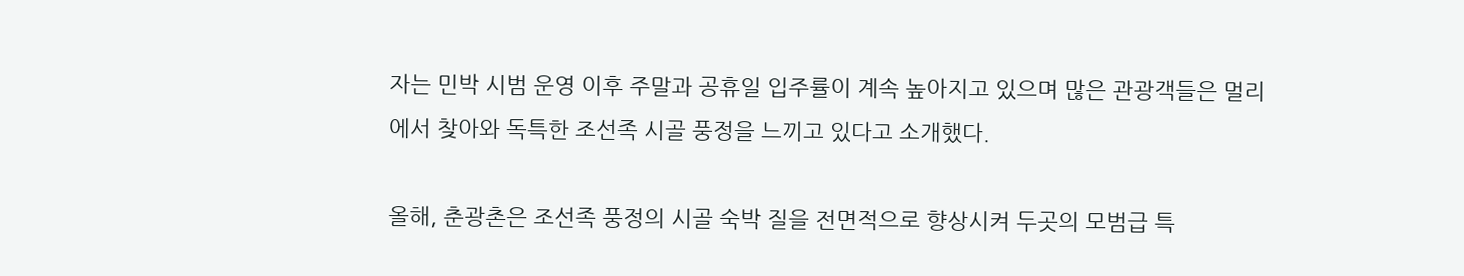자는 민박 시범 운영 이후 주말과 공휴일 입주률이 계속 높아지고 있으며 많은 관광객들은 멀리에서 찾아와 독특한 조선족 시골 풍정을 느끼고 있다고 소개했다.

올해, 춘광촌은 조선족 풍정의 시골 숙박 질을 전면적으로 향상시켜 두곳의 모범급 특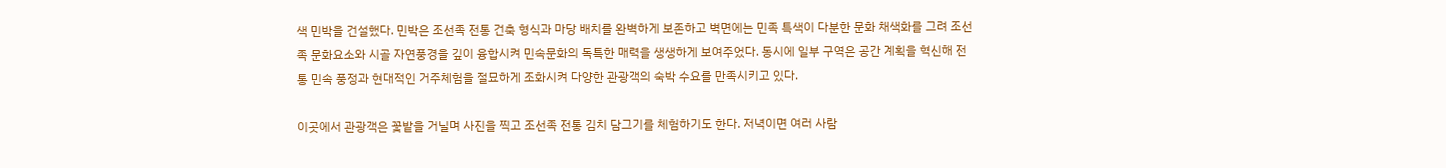색 민박을 건설했다. 민박은 조선족 전통 건축 형식과 마당 배치를 완벽하게 보존하고 벽면에는 민족 특색이 다분한 문화 채색화를 그려 조선족 문화요소와 시골 자연풍경을 깊이 융합시켜 민속문화의 독특한 매력을 생생하게 보여주었다. 동시에 일부 구역은 공간 계획을 혁신해 전통 민속 풍정과 현대적인 거주체험을 절묘하게 조화시켜 다양한 관광객의 숙박 수요를 만족시키고 있다.

이곳에서 관광객은 꽃밭을 거닐며 사진을 찍고 조선족 전통 김치 담그기를 체험하기도 한다. 저녁이면 여러 사람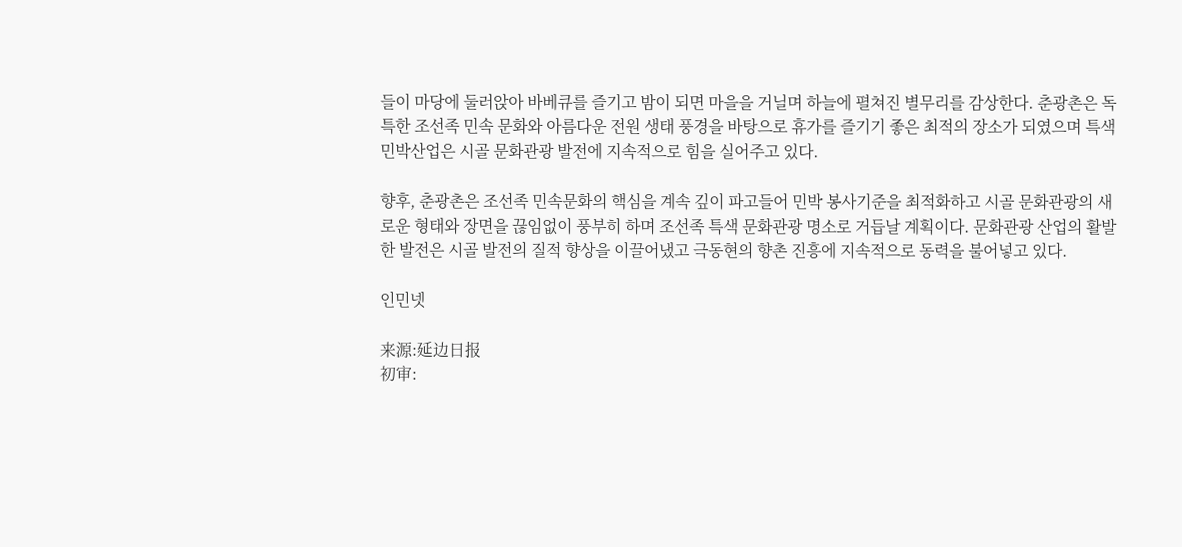들이 마당에 둘러앉아 바베큐를 즐기고 밤이 되면 마을을 거닐며 하늘에 펼쳐진 별무리를 감상한다. 춘광촌은 독특한 조선족 민속 문화와 아름다운 전원 생태 풍경을 바탕으로 휴가를 즐기기 좋은 최적의 장소가 되였으며 특색 민박산업은 시골 문화관광 발전에 지속적으로 힘을 실어주고 있다.

향후, 춘광촌은 조선족 민속문화의 핵심을 계속 깊이 파고들어 민박 봉사기준을 최적화하고 시골 문화관광의 새로운 형태와 장면을 끊임없이 풍부히 하며 조선족 특색 문화관광 명소로 거듭날 계획이다. 문화관광 산업의 활발한 발전은 시골 발전의 질적 향상을 이끌어냈고 극동현의 향촌 진흥에 지속적으로 동력을 불어넣고 있다.

인민넷

来源:延边日报
初审: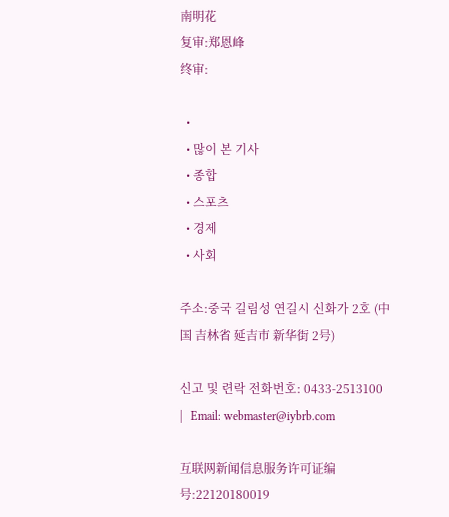南明花
复审:郑恩峰
终审:

  •
  • 많이 본 기사
  • 종합
  • 스포츠
  • 경제
  • 사회

주소:중국 길림성 연길시 신화가 2호 (中国 吉林省 延吉市 新华街 2号)

신고 및 련락 전화번호: 0433-2513100  |   Email: webmaster@iybrb.com

互联网新闻信息服务许可证编号:22120180019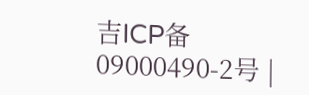吉ICP备09000490-2号 |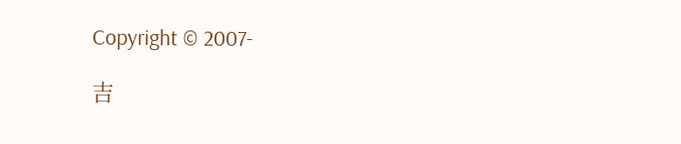Copyright © 2007-

吉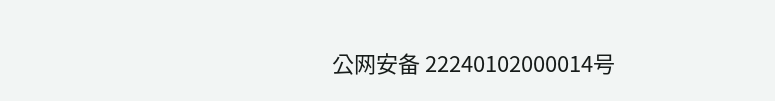公网安备 22240102000014号